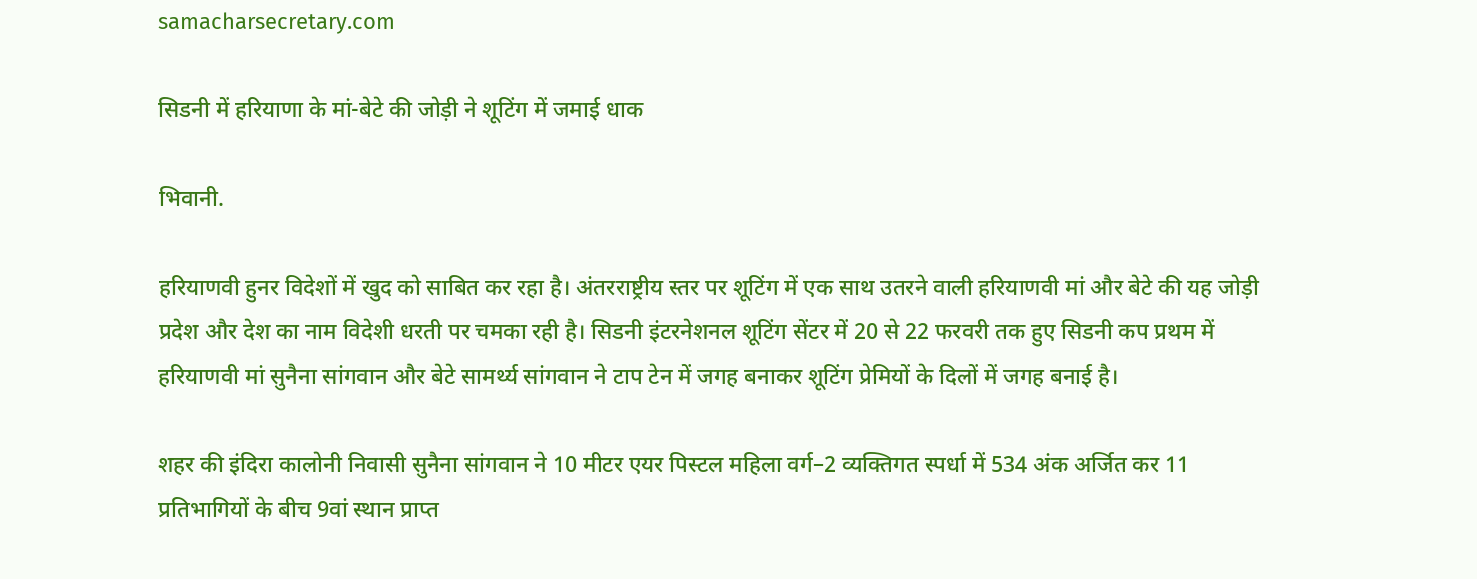samacharsecretary.com

सिडनी में हरियाणा के मां-बेटे की जोड़ी ने शूटिंग में जमाई धाक

भिवानी.

हरियाणवी हुनर विदेशों में खुद को साबित कर रहा है। अंतरराष्ट्रीय स्तर पर शूटिंग में एक साथ उतरने वाली हरियाणवी मां और बेटे की यह जोड़ी प्रदेश और देश का नाम विदेशी धरती पर चमका रही है। सिडनी इंटरनेशनल शूटिंग सेंटर में 20 से 22 फरवरी तक हुए सिडनी कप प्रथम में हरियाणवी मां सुनैना सांगवान और बेटे सामर्थ्य सांगवान ने टाप टेन में जगह बनाकर शूटिंग प्रेमियों के दिलों में जगह बनाई है।

शहर की इंदिरा कालोनी निवासी सुनैना सांगवान ने 10 मीटर एयर पिस्टल महिला वर्ग–2 व्यक्तिगत स्पर्धा में 534 अंक अर्जित कर 11 प्रतिभागियों के बीच 9वां स्थान प्राप्त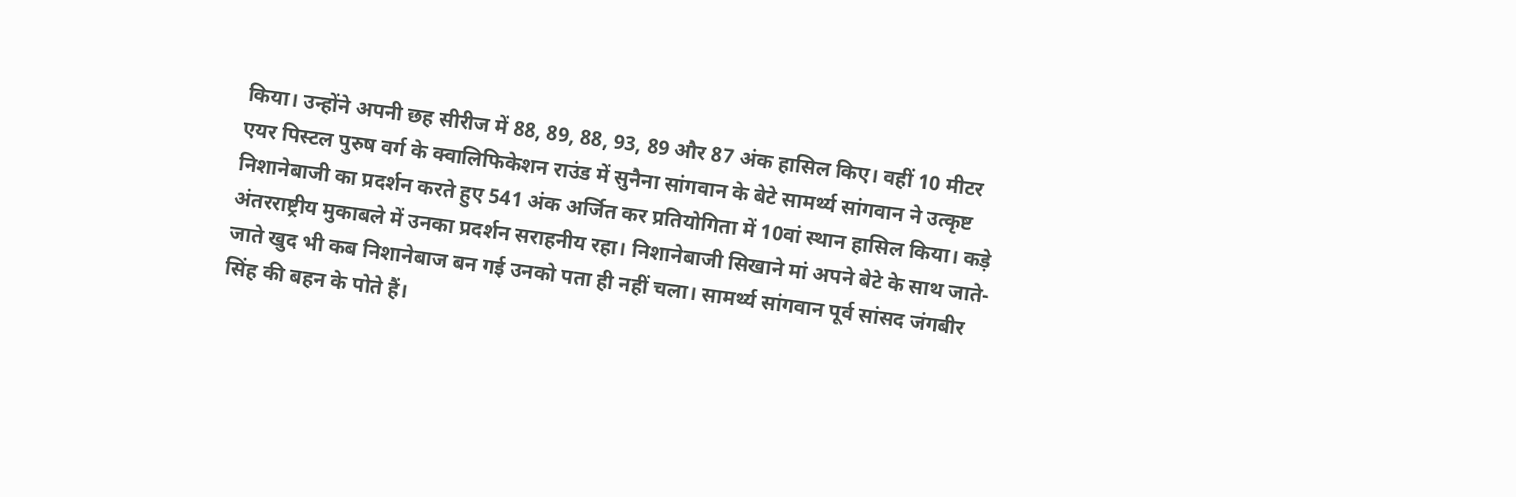किया। उन्होंने अपनी छह सीरीज में 88, 89, 88, 93, 89 और 87 अंक हासिल किए। वहीं 10 मीटर एयर पिस्टल पुरुष वर्ग के क्वालिफिकेशन राउंड में सुनैना सांगवान के बेटे सामर्थ्य सांगवान ने उत्कृष्ट निशानेबाजी का प्रदर्शन करते हुए 541 अंक अर्जित कर प्रतियोगिता में 10वां स्थान हासिल किया। कड़े अंतरराष्ट्रीय मुकाबले में उनका प्रदर्शन सराहनीय रहा। निशानेबाजी सिखाने मां अपने बेटे के साथ जाते-जाते खुद भी कब निशानेबाज बन गई उनको पता ही नहीं चला। सामर्थ्य सांगवान पूर्व सांसद जंगबीर सिंह की बहन के पोते हैं।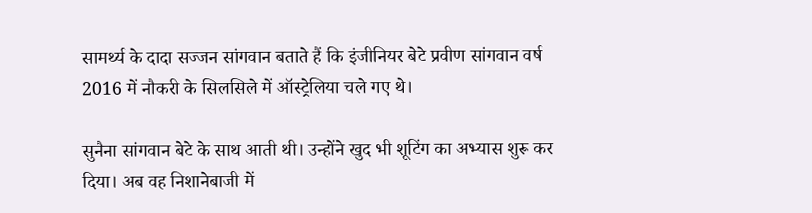सामर्थ्य के दादा सज्जन सांगवान बताते हैं कि इंजीनियर बेटे प्रवीण सांगवान वर्ष 2016 में नौकरी के सिलसिले में ऑस्ट्रेलिया चले गए थे।

सुनैना सांगवान बेटे के साथ आती थी। उन्होंने खुद भी शूटिंग का अभ्यास शुरू कर दिया। अब वह निशानेबाजी में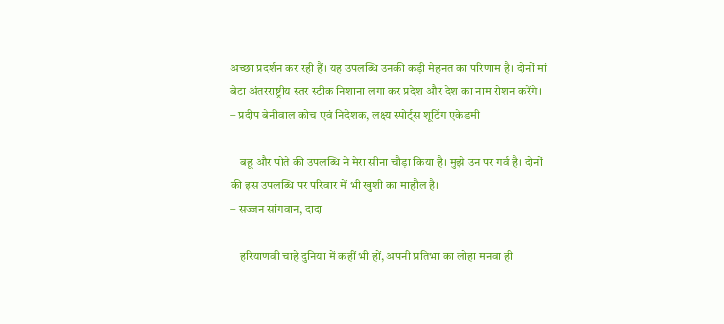अच्छा प्रदर्शन कर रही हैं। यह उपलब्धि उनकी कड़ी मेहनत का परिणाम है। दोनों मां बेटा अंतरराष्ट्रीय स्तर स्टीक निशाना लगा कर प्रदेश और देश का नाम रोशन करेंगे।
– प्रदीप बेनीवाल कोच एवं निदेशक, लक्ष्य स्पोर्ट्स शूटिंग एकेडमी

    बहू और पोते की उपलब्धि ने मेरा सीना चौड़ा किया है। मुझे उन पर गर्व है। दोनों की इस उपलब्धि पर परिवार में भी खुशी का माहौल है।
– सज्जन सांगवान, दादा

    हरियाणवी चाहे दुनिया में कहीं भी हों, अपनी प्रतिभा का लोहा मनवा ही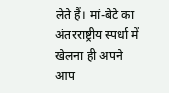लेते हैं। मां-बेटे का अंतरराष्ट्रीय स्पर्धा में खेलना ही अपने आप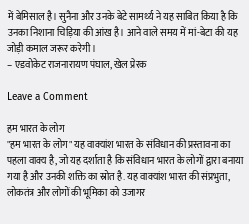में बेमिसाल है। सुनैना और उनके बेटे सामर्थ्य ने यह साबित किया है कि उनका निशाना चिड़िया की आंख है। आने वाले समय में मां-बेटा की यह जोड़ी कमाल जरूर करेगी।
– एडवोकेट राजनारायण पंघाल, खेल प्रेरक

Leave a Comment

हम भारत के लोग
"हम भारत के लोग" यह वाक्यांश भारत के संविधान की प्रस्तावना का पहला वाक्य है, जो यह दर्शाता है कि संविधान भारत के लोगों द्वारा बनाया गया है और उनकी शक्ति का स्रोत है. यह वाक्यांश भारत की संप्रभुता, लोकतंत्र और लोगों की भूमिका को उजागर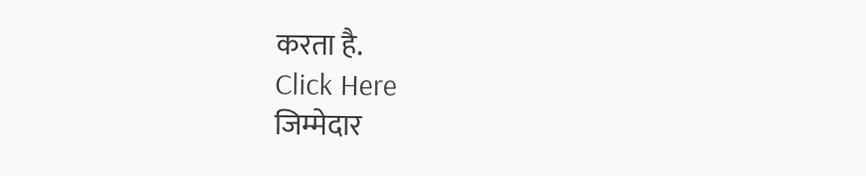करता है.
Click Here
जिम्मेदार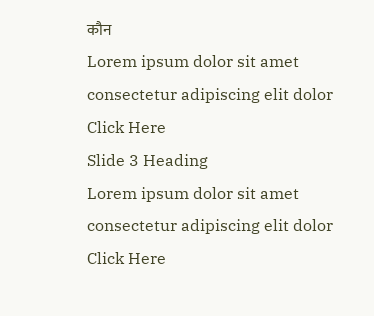कौन
Lorem ipsum dolor sit amet consectetur adipiscing elit dolor
Click Here
Slide 3 Heading
Lorem ipsum dolor sit amet consectetur adipiscing elit dolor
Click Here